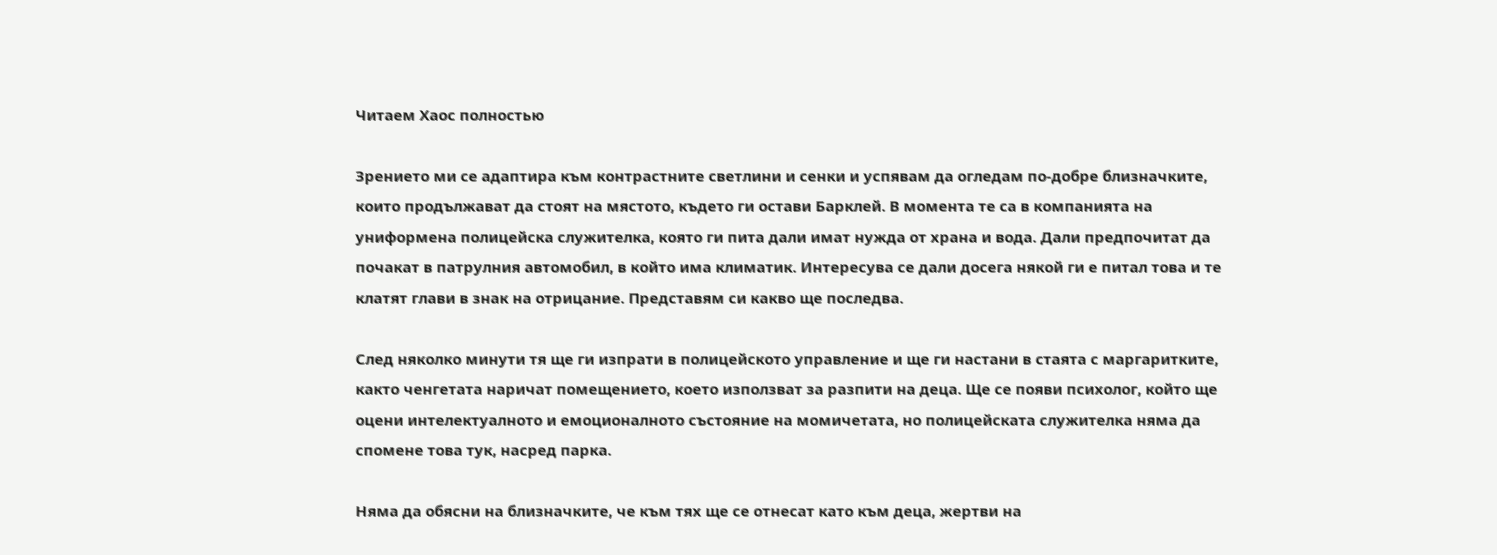Читаем Хаос полностью

Зрението ми се адаптира към контрастните светлини и сенки и успявам да огледам по-добре близначките, които продължават да стоят на мястото, където ги остави Барклей. В момента те са в компанията на униформена полицейска служителка, която ги пита дали имат нужда от храна и вода. Дали предпочитат да почакат в патрулния автомобил, в който има климатик. Интересува се дали досега някой ги е питал това и те клатят глави в знак на отрицание. Представям си какво ще последва.

След няколко минути тя ще ги изпрати в полицейското управление и ще ги настани в стаята с маргаритките, както ченгетата наричат помещението, което използват за разпити на деца. Ще се появи психолог, който ще оцени интелектуалното и емоционалното състояние на момичетата, но полицейската служителка няма да спомене това тук, насред парка.

Няма да обясни на близначките, че към тях ще се отнесат като към деца, жертви на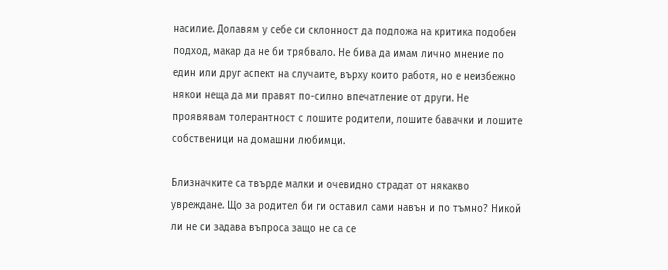насилие. Долавям у себе си склонност да подложа на критика подобен подход, макар да не би трябвало. Не бива да имам лично мнение по един или друг аспект на случаите, върху които работя, но е неизбежно някои неща да ми правят по-силно впечатление от други. Не проявявам толерантност с лошите родители, лошите бавачки и лошите собственици на домашни любимци.

Близначките са твърде малки и очевидно страдат от някакво увреждане. Що за родител би ги оставил сами навън и по тъмно? Никой ли не си задава въпроса защо не са се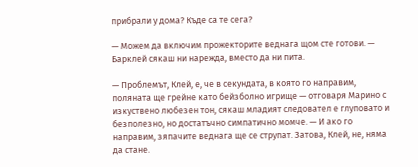прибрали у дома? Къде са те сега?

— Можем да включим прожекторите веднага щом сте готови. — Барклей сякаш ни нарежда, вместо да ни пита.

— Проблемът, Клей, е, че в секундата, в която го направим, поляната ще грейне като бейзболно игрище — отговаря Марино с изкуствено любезен тон, сякаш младият следовател е глуповато и безполезно, но достатъчно симпатично момче. — И ако го направим, зяпачите веднага ще се струпат. Затова, Клей, не, няма да стане.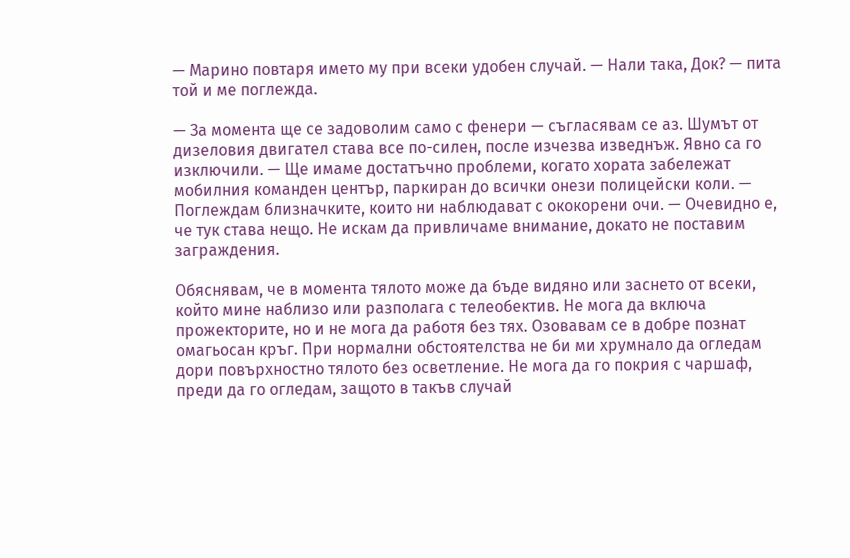— Марино повтаря името му при всеки удобен случай. — Нали така, Док? — пита той и ме поглежда.

— За момента ще се задоволим само с фенери — съгласявам се аз. Шумът от дизеловия двигател става все по-силен, после изчезва изведнъж. Явно са го изключили. — Ще имаме достатъчно проблеми, когато хората забележат мобилния команден център, паркиран до всички онези полицейски коли. — Поглеждам близначките, които ни наблюдават с ококорени очи. — Очевидно е, че тук става нещо. Не искам да привличаме внимание, докато не поставим заграждения.

Обяснявам, че в момента тялото може да бъде видяно или заснето от всеки, който мине наблизо или разполага с телеобектив. Не мога да включа прожекторите, но и не мога да работя без тях. Озовавам се в добре познат омагьосан кръг. При нормални обстоятелства не би ми хрумнало да огледам дори повърхностно тялото без осветление. Не мога да го покрия с чаршаф, преди да го огледам, защото в такъв случай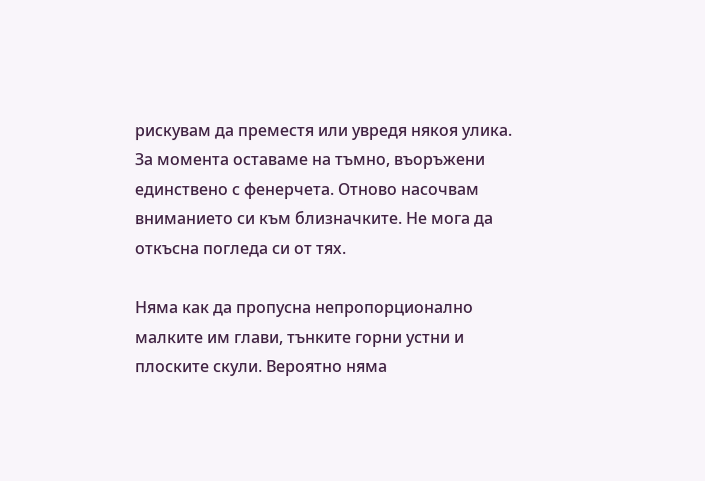рискувам да преместя или увредя някоя улика. За момента оставаме на тъмно, въоръжени единствено с фенерчета. Отново насочвам вниманието си към близначките. Не мога да откъсна погледа си от тях.

Няма как да пропусна непропорционално малките им глави, тънките горни устни и плоските скули. Вероятно няма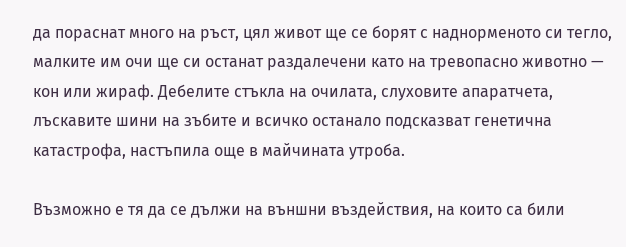да пораснат много на ръст, цял живот ще се борят с наднорменото си тегло, малките им очи ще си останат раздалечени като на тревопасно животно — кон или жираф. Дебелите стъкла на очилата, слуховите апаратчета, лъскавите шини на зъбите и всичко останало подсказват генетична катастрофа, настъпила още в майчината утроба.

Възможно е тя да се дължи на външни въздействия, на които са били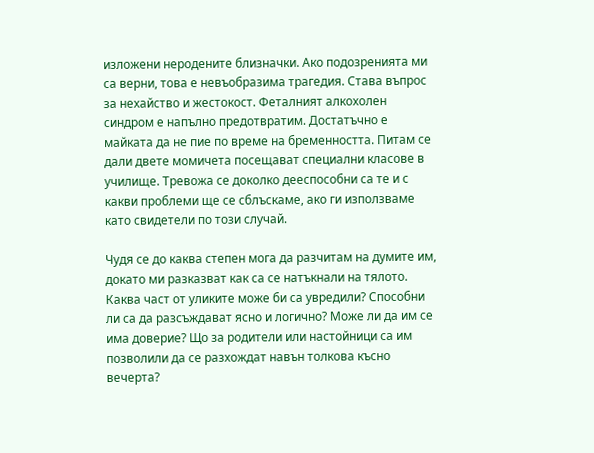изложени неродените близначки. Ако подозренията ми са верни, това е невъобразима трагедия. Става въпрос за нехайство и жестокост. Феталният алкохолен синдром е напълно предотвратим. Достатъчно е майката да не пие по време на бременността. Питам се дали двете момичета посещават специални класове в училище. Тревожа се доколко дееспособни са те и с какви проблеми ще се сблъскаме, ако ги използваме като свидетели по този случай.

Чудя се до каква степен мога да разчитам на думите им, докато ми разказват как са се натъкнали на тялото. Каква част от уликите може би са увредили? Способни ли са да разсъждават ясно и логично? Може ли да им се има доверие? Що за родители или настойници са им позволили да се разхождат навън толкова късно вечерта?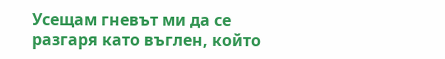Усещам гневът ми да се разгаря като въглен, който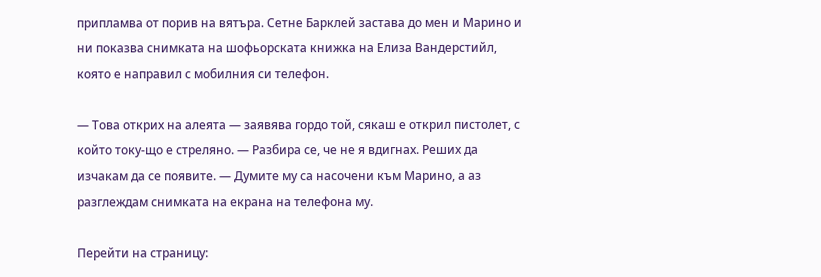припламва от порив на вятъра. Сетне Барклей застава до мен и Марино и ни показва снимката на шофьорската книжка на Елиза Вандерстийл, която е направил с мобилния си телефон.

— Това открих на алеята — заявява гордо той, сякаш е открил пистолет, с който току-що е стреляно. — Разбира се, че не я вдигнах. Реших да изчакам да се появите. — Думите му са насочени към Марино, а аз разглеждам снимката на екрана на телефона му.

Перейти на страницу: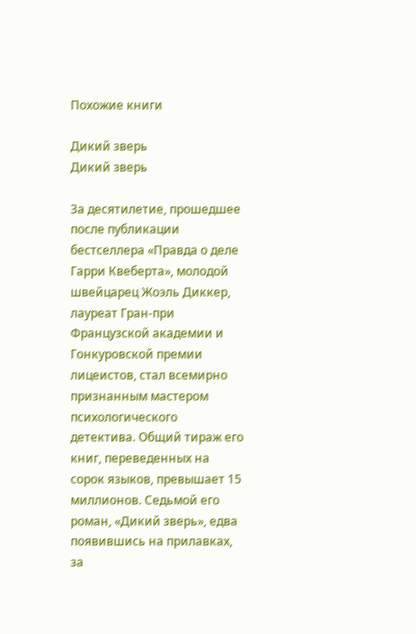Похожие книги

Дикий зверь
Дикий зверь

За десятилетие, прошедшее после публикации бестселлера «Правда о деле Гарри Квеберта», молодой швейцарец Жоэль Диккер, лауреат Гран-при Французской академии и Гонкуровской премии лицеистов, стал всемирно признанным мастером психологического детектива. Общий тираж его книг, переведенных на сорок языков, превышает 15 миллионов. Седьмой его роман, «Дикий зверь», едва появившись на прилавках, за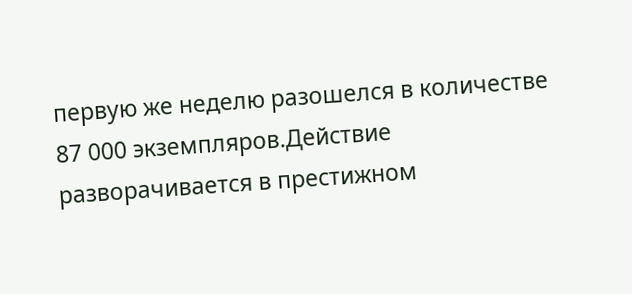первую же неделю разошелся в количестве 87 000 экземпляров.Действие разворачивается в престижном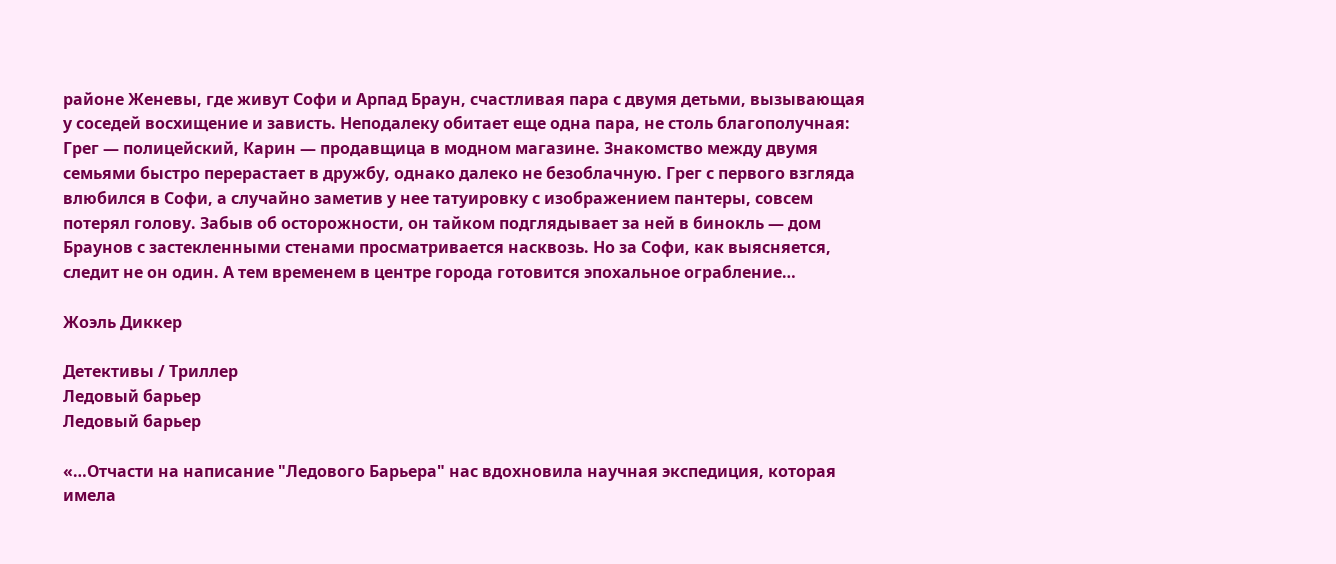районе Женевы, где живут Софи и Арпад Браун, счастливая пара с двумя детьми, вызывающая у соседей восхищение и зависть. Неподалеку обитает еще одна пара, не столь благополучная: Грег — полицейский, Карин — продавщица в модном магазине. Знакомство между двумя семьями быстро перерастает в дружбу, однако далеко не безоблачную. Грег с первого взгляда влюбился в Софи, а случайно заметив у нее татуировку с изображением пантеры, совсем потерял голову. Забыв об осторожности, он тайком подглядывает за ней в бинокль — дом Браунов с застекленными стенами просматривается насквозь. Но за Софи, как выясняется, следит не он один. А тем временем в центре города готовится эпохальное ограбление…

Жоэль Диккер

Детективы / Триллер
Ледовый барьер
Ледовый барьер

«…Отчасти на написание "Ледового Барьера" нас вдохновила научная экспедиция, которая имела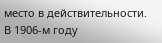место в действительности. В 1906-м году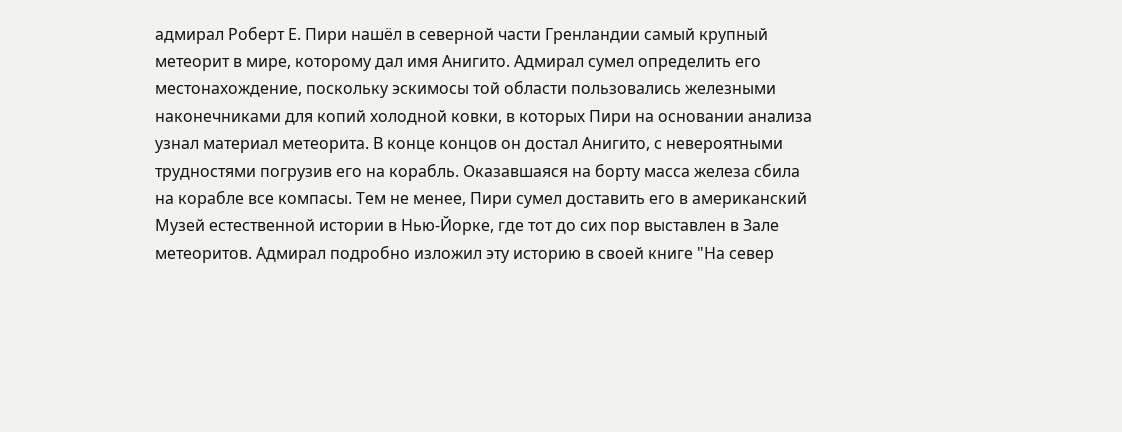адмирал Роберт Е. Пири нашёл в северной части Гренландии самый крупный метеорит в мире, которому дал имя Анигито. Адмирал сумел определить его местонахождение, поскольку эскимосы той области пользовались железными наконечниками для копий холодной ковки, в которых Пири на основании анализа узнал материал метеорита. В конце концов он достал Анигито, с невероятными трудностями погрузив его на корабль. Оказавшаяся на борту масса железа сбила на корабле все компасы. Тем не менее, Пири сумел доставить его в американский Музей естественной истории в Нью-Йорке, где тот до сих пор выставлен в Зале метеоритов. Адмирал подробно изложил эту историю в своей книге "На север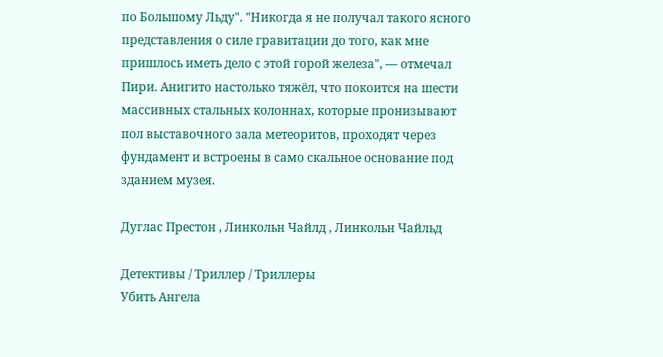по Большому Льду". "Никогда я не получал такого ясного представления о силе гравитации до того, как мне пришлось иметь дело с этой горой железа", — отмечал Пири. Анигито настолько тяжёл, что покоится на шести массивных стальных колоннах, которые пронизывают пол выставочного зала метеоритов, проходят через фундамент и встроены в само скальное основание под зданием музея.

Дуглас Престон , Линкольн Чайлд , Линкольн Чайльд

Детективы / Триллер / Триллеры
Убить Ангела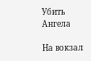Убить Ангела

На вокзал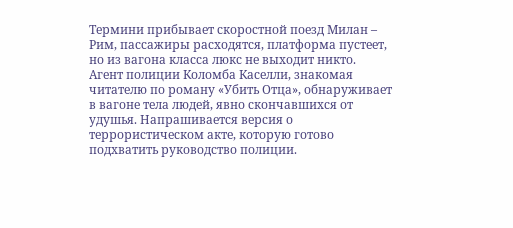Термини прибывает скоростной поезд Милан – Рим, пассажиры расходятся, платформа пустеет, но из вагона класса люкс не выходит никто. Агент полиции Коломба Каселли, знакомая читателю по роману «Убить Отца», обнаруживает в вагоне тела людей, явно скончавшихся от удушья. Напрашивается версия о террористическом акте, которую готово подхватить руководство полиции.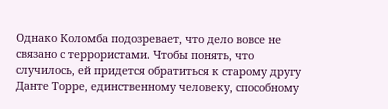Однако Коломба подозревает, что дело вовсе не связано с террористами. Чтобы понять, что случилось, ей придется обратиться к старому другу Данте Торре, единственному человеку, способному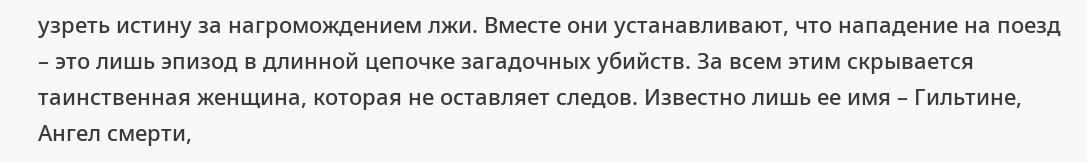узреть истину за нагромождением лжи. Вместе они устанавливают, что нападение на поезд – это лишь эпизод в длинной цепочке загадочных убийств. За всем этим скрывается таинственная женщина, которая не оставляет следов. Известно лишь ее имя – Гильтине, Ангел смерти,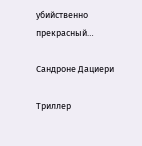убийственно прекрасный…

Сандроне Дациери

Триллер